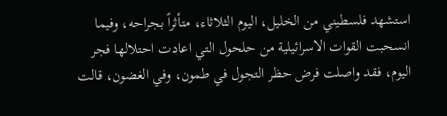استشهد فلسطيني من الخليل، اليوم الثلاثاء، متأثراً بجراحه، وفيما انسحبت القوات الاسرائيلية من حلحول التي اعادت احتلالها فجر اليوم، فقد واصلت فرض حظر التجول في طمون، وفي الغضون، قالت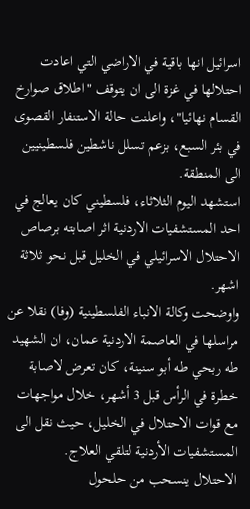اسرائيل انها باقية في الاراضي التي اعادت احتلالها في غزة الى ان يتوقف "اطلاق صوارخ القسام نهائيا"، واعلنت حالة الاستنفار القصوى في بئر السبع، بزعم تسلل ناشطين فلسطينيين الى المنطقة.
استشهد اليوم الثلاثاء، فلسطيني كان يعالج في احد المستشفيات الاردنية اثر اصابته برصاص الاحتلال الاسرائيلي في الخليل قبل نحو ثلاثة اشهر.
واوضحت وكالة الانباء الفلسطينية (وفا) نقلا عن مراسلها في العاصمة الاردنية عمان، ان الشهيد طه ربحي طه أبو سنينة، كان تعرض لاصابة خطرة في الرأس قبل 3 أشهر، خلال مواجهات مع قوات الاحتلال في الخليل، حيث نقل الى المستشفيات الأردنية لتلقي العلاج.
الاحتلال ينسحب من حلحول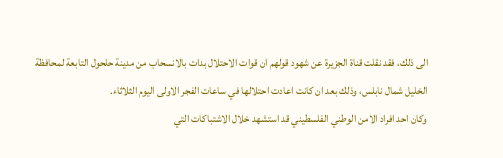الى ذلك، فقد نقلت قناة الجزيرة عن شهود قولهم ان قوات الاحتلال بدات بالانسحاب من مدينة حلحول التابعة لمحافظة الخليل شمال نابلس، وذلك بعد ان كانت اعادت احتلالها في ساعات الفجر الاولى اليوم الثلاثاء.
وكان احد افراد الامن الوطني الفلسطيني قد استشهد خلال الاشتباكات التي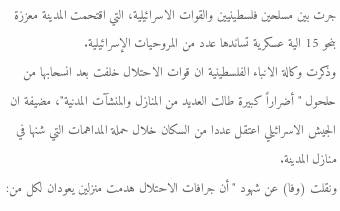جرت بين مسلحين فلسطينيين والقوات الاسرائيلية، التي اقتحمت المدينة معززة بنحو 15 الية عسكرية تساندها عدد من المروحيات الإسرائيلية.
وذكرت وكالة الانباء الفلسطينية ان قوات الاحتلال خلفت بعد انسحابها من حلحول "أضراراً كبيرة طالت العديد من المنازل والمنشآت المدنية"، مضيفة ان الجيش الاسرائيلي اعتقل عددا من السكان خلال حملة المداهمات التي شنها في منازل المدينة.
ونقلت (وفا) عن شهود "أن جرافات الاحتلال هدمت منزلين يعودان لكل من: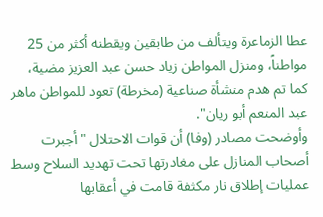عطا الزماعرة ويتألف من طابقين ويقطنه أكثر من 25 مواطناً، ومنزل المواطن زياد حسن عبد العزيز مضية، كما تم هدم منشأة صناعية (مخرطة) تعود للمواطن ماهر عبد المنعم أبو ريان".
وأوضحت مصادر (وفا) أن قوات الاحتلال "أجبرت أصحاب المنازل على مغادرتها تحت تهديد السلاح وسط عمليات إطلاق نار مكثفة قامت في أعقابها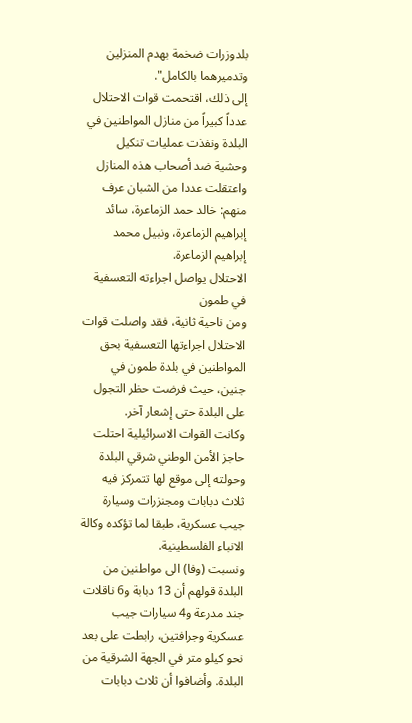بلدوزرات ضخمة بهدم المنزلين وتدميرهما بالكامل".
إلى ذلك، اقتحمت قوات الاحتلال عدداً كبيراً من منازل المواطنين في البلدة ونفذت عمليات تنكيل وحشية ضد أصحاب هذه المنازل واعتقلت عددا من الشبان عرف منهم: خالد حمد الزماعرة، سائد إبراهيم الزماعرة، ونبيل محمد إبراهيم الزماعرة.
الاحتلال يواصل اجراءته التعسفية في طمون
ومن ناحية ثانية، فقد واصلت قوات الاحتلال اجراءتها التعسفية بحق المواطنين في بلدة طمون في جنين، حيث فرضت حظر التجول على البلدة حتى إشعار آخر.
وكانت القوات الاسرائيلية احتلت حاجز الأمن الوطني شرقي البلدة وحولته إلى موقع لها تتمركز فيه ثلاث دبابات ومجنزرات وسيارة جيب عسكرية، طبقا لما تؤكده وكالة الانباء الفلسطينية.
ونسبت (وفا) الى مواطنين من البلدة قولهم أن 13 دبابة و6 ناقلات جند مدرعة و4 سيارات جيب عسكرية وجرافتين، رابطت على بعد نحو كيلو متر في الجهة الشرقية من البلدة. وأضافوا أن ثلاث دبابات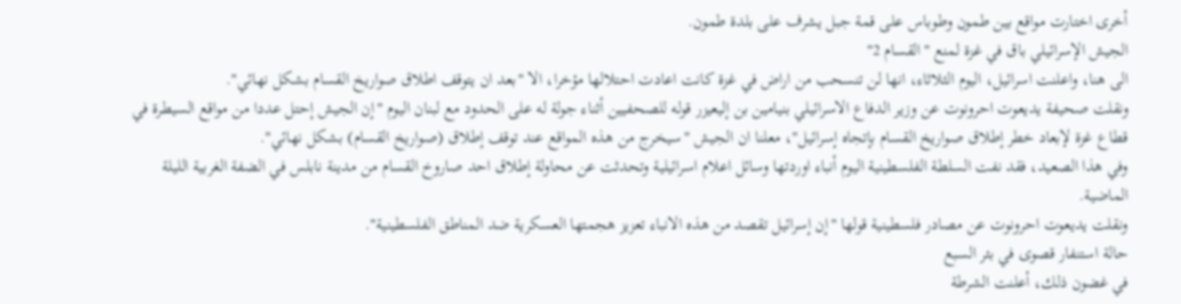أخرى اختارت مواقع بين طمون وطوباس على قمة جبل يشرف على بلدة طمون.
الجيش الإسرائيلي باق في غزة لمنع "القسام 2"
الى هنا، واعلنت اسرائيل، اليوم الثلاثاء، انها لن تنسحب من اراض في غزة كانت اعادت احتلالها مؤخرا، الا "بعد ان يتوقف اطلاق صواريخ القسام بشكل نهائي".
ونقلت صحيفة يديعوت احرونوت عن وزير الدفاع الاسرائيلي بنيامين بن إليعيزر قوله للصحفيين أثناء جولة له على الحدود مع لبنان اليوم "إن الجيش إحتل عددا من مواقع السيطرة في قطاع غزة لإبعاد خطر إطلاق صواريخ القسام بإتجاه إسرائيل"، معلنا ان الجيش "سيخرج من هذه المواقع عند توقف إطلاق (صواريخ القسام) بشكل نهائي".
وفي هذا الصعيد، فقد نفت السلطة الفلسطينية اليوم أنباء اوردتها وسائل اعلام اسرائيلية وتحدثت عن محاولة إطلاق احد صاروخ القسام من مدينة نابلس في الضفة الغربية الليلة الماضية.
ونقلت يديعوت احرونوت عن مصادر فلسطينية قولها "إن إسرائيل تقصد من هذه الانباء تعزيز هجمتها العسكرية ضد المناطق الفلسطينية".
حالة استنفار قصوى في بئر السبع
في غضون ذلك، أعلنت الشرطة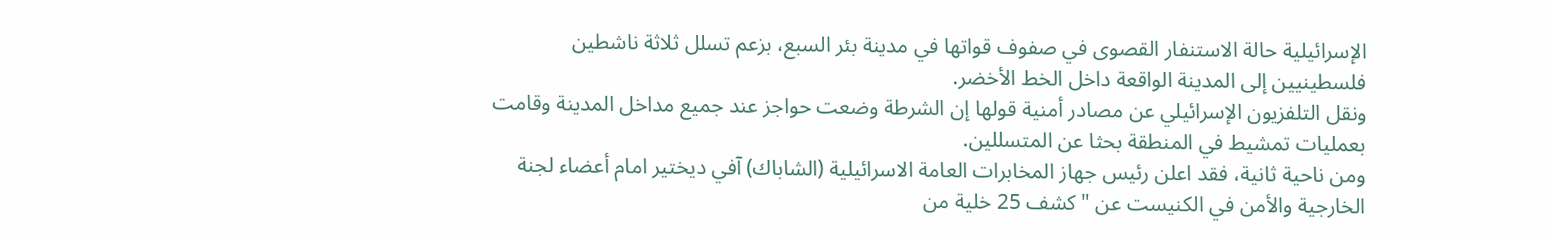الإسرائيلية حالة الاستنفار القصوى في صفوف قواتها في مدينة بئر السبع، بزعم تسلل ثلاثة ناشطين فلسطينيين إلى المدينة الواقعة داخل الخط الأخضر.
ونقل التلفزيون الإسرائيلي عن مصادر أمنية قولها إن الشرطة وضعت حواجز عند جميع مداخل المدينة وقامت بعمليات تمشيط في المنطقة بحثا عن المتسللين.
ومن ناحية ثانية، فقد اعلن رئيس جهاز المخابرات العامة الاسرائيلية (الشاباك) آفي ديختير امام أعضاء لجنة الخارجية والأمن في الكنيست عن "كشف 25 خلية من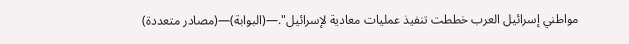مواطني إسرائيل العرب خططت تنفيذ عمليات معادية لإسرائيل".—(البوابة)—(مصادر متعددة)